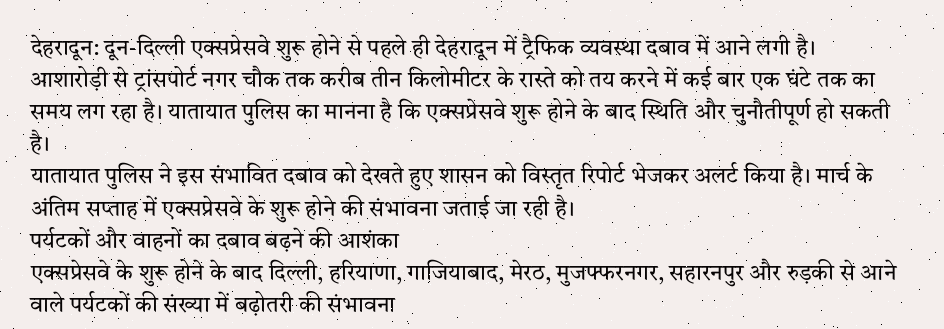देहरादून: दून-दिल्ली एक्सप्रेसवे शुरू होने से पहले ही देहरादून में ट्रैफिक व्यवस्था दबाव में आने लगी है। आशारोड़ी से ट्रांसपोर्ट नगर चौक तक करीब तीन किलोमीटर के रास्ते को तय करने में कई बार एक घंटे तक का समय लग रहा है। यातायात पुलिस का मानना है कि एक्सप्रेसवे शुरू होने के बाद स्थिति और चुनौतीपूर्ण हो सकती है।
यातायात पुलिस ने इस संभावित दबाव को देखते हुए शासन को विस्तृत रिपोर्ट भेजकर अलर्ट किया है। मार्च के अंतिम सप्ताह में एक्सप्रेसवे के शुरू होने की संभावना जताई जा रही है।
पर्यटकों और वाहनों का दबाव बढ़ने की आशंका
एक्सप्रेसवे के शुरू होने के बाद दिल्ली, हरियाणा, गाजियाबाद, मेरठ, मुजफ्फरनगर, सहारनपुर और रुड़की से आने वाले पर्यटकों की संख्या में बढ़ोतरी की संभावना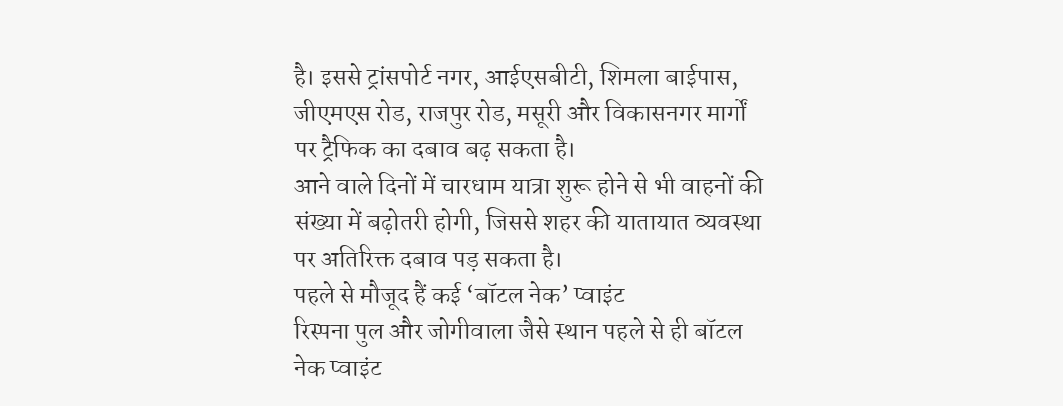है। इससे ट्रांसपोर्ट नगर, आईएसबीटी, शिमला बाईपास, जीएमएस रोड, राजपुर रोड, मसूरी और विकासनगर मार्गों पर ट्रैफिक का दबाव बढ़ सकता है।
आने वाले दिनों में चारधाम यात्रा शुरू होने से भी वाहनों की संख्या में बढ़ोतरी होगी, जिससे शहर की यातायात व्यवस्था पर अतिरिक्त दबाव पड़ सकता है।
पहले से मौजूद हैं कई ‘बॉटल नेक’ प्वाइंट
रिस्पना पुल और जोगीवाला जैसे स्थान पहले से ही बॉटल नेक प्वाइंट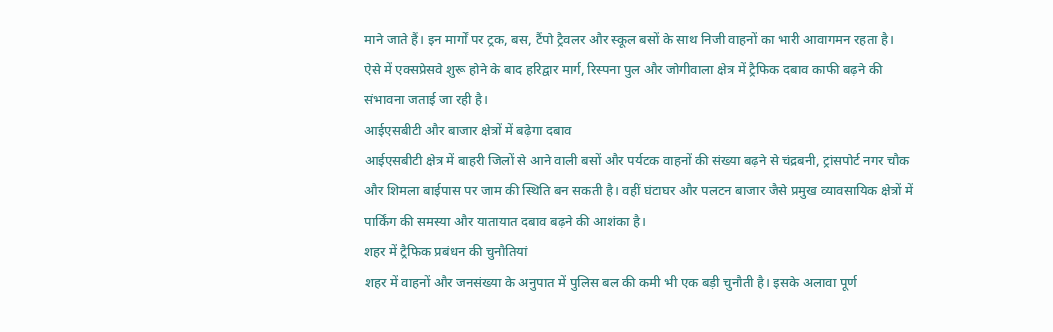माने जाते हैं। इन मार्गों पर ट्रक, बस, टैंपो ट्रैवलर और स्कूल बसों के साथ निजी वाहनों का भारी आवागमन रहता है।
ऐसे में एक्सप्रेसवे शुरू होने के बाद हरिद्वार मार्ग, रिस्पना पुल और जोगीवाला क्षेत्र में ट्रैफिक दबाव काफी बढ़ने की संभावना जताई जा रही है।
आईएसबीटी और बाजार क्षेत्रों में बढ़ेगा दबाव
आईएसबीटी क्षेत्र में बाहरी जिलों से आने वाली बसों और पर्यटक वाहनों की संख्या बढ़ने से चंद्रबनी, ट्रांसपोर्ट नगर चौक और शिमला बाईपास पर जाम की स्थिति बन सकती है। वहीं घंटाघर और पलटन बाजार जैसे प्रमुख व्यावसायिक क्षेत्रों में पार्किंग की समस्या और यातायात दबाव बढ़ने की आशंका है।
शहर में ट्रैफिक प्रबंधन की चुनौतियां
शहर में वाहनों और जनसंख्या के अनुपात में पुलिस बल की कमी भी एक बड़ी चुनौती है। इसके अलावा पूर्ण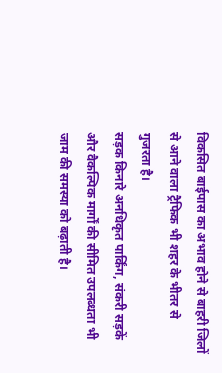विकसित बाईपास का अभाव होने से बाहरी जिलों से आने वाला ट्रैफिक भी शहर के भीतर से गुजरता है।
सड़क किनारे अनधिकृत पार्किंग, संकरी सड़कें और वैकल्पिक मार्गों की सीमित उपलब्धता भी जाम की समस्या को बढ़ाती है।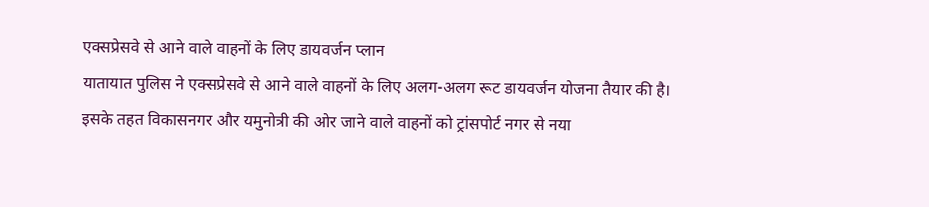एक्सप्रेसवे से आने वाले वाहनों के लिए डायवर्जन प्लान
यातायात पुलिस ने एक्सप्रेसवे से आने वाले वाहनों के लिए अलग-अलग रूट डायवर्जन योजना तैयार की है। इसके तहत विकासनगर और यमुनोत्री की ओर जाने वाले वाहनों को ट्रांसपोर्ट नगर से नया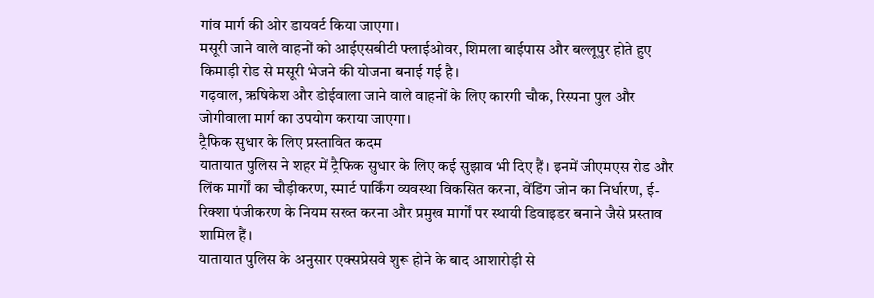गांव मार्ग की ओर डायवर्ट किया जाएगा।
मसूरी जाने वाले वाहनों को आईएसबीटी फ्लाईओवर, शिमला बाईपास और बल्लूपुर होते हुए किमाड़ी रोड से मसूरी भेजने की योजना बनाई गई है।
गढ़वाल, ऋषिकेश और डोईवाला जाने वाले वाहनों के लिए कारगी चौक, रिस्पना पुल और जोगीवाला मार्ग का उपयोग कराया जाएगा।
ट्रैफिक सुधार के लिए प्रस्तावित कदम
यातायात पुलिस ने शहर में ट्रैफिक सुधार के लिए कई सुझाव भी दिए हैं। इनमें जीएमएस रोड और लिंक मार्गों का चौड़ीकरण, स्मार्ट पार्किंग व्यवस्था विकसित करना, वेंडिंग जोन का निर्धारण, ई-रिक्शा पंजीकरण के नियम सख्त करना और प्रमुख मार्गों पर स्थायी डिवाइडर बनाने जैसे प्रस्ताव शामिल हैं।
यातायात पुलिस के अनुसार एक्सप्रेसवे शुरू होने के बाद आशारोड़ी से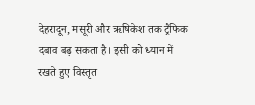देहरादून, मसूरी और ऋषिकेश तक ट्रैफिक दबाव बढ़ सकता है। इसी को ध्यान में रखते हुए विस्तृत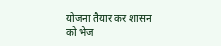योजना तैयार कर शासन को भेज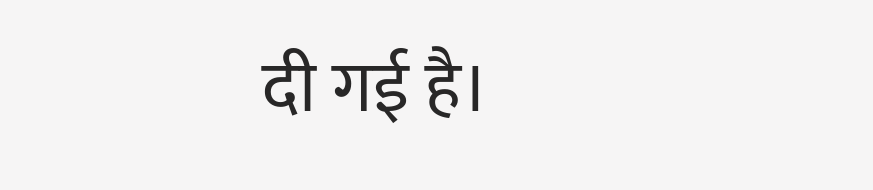दी गई है।